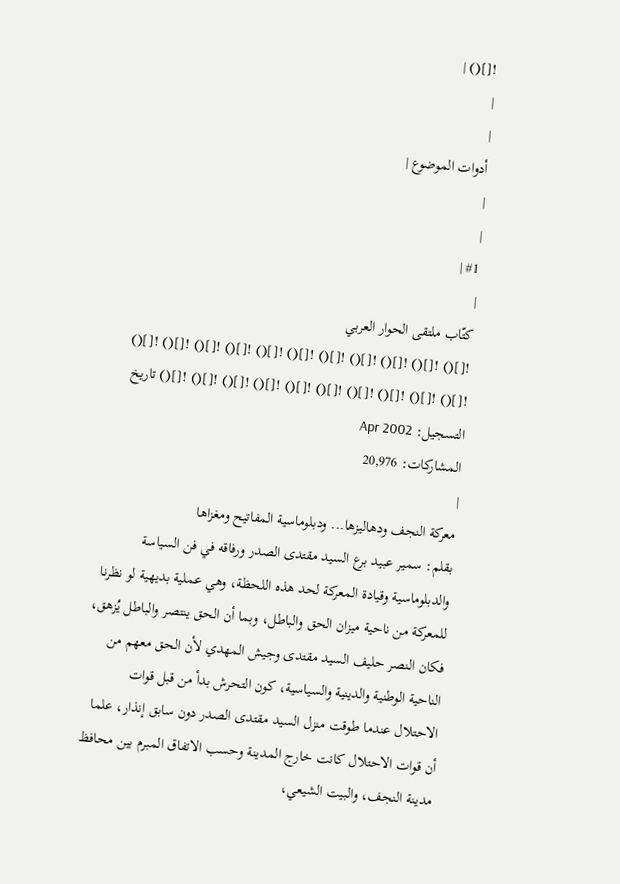![]() |
|
|
أدوات الموضوع |
|
|
#1 |
|
كتّاب ملتقى الحوار العربي
![]() ![]() ![]() ![]() ![]() ![]() ![]() ![]() ![]() ![]() ![]() ![]() ![]() ![]() ![]() ![]() ![]() ![]() ![]() ![]() ![]() تاريخ التسجيل: Apr 2002
المشاركات: 20,976
|
معركة النجف ودهاليزها... ودبلوماسية المفاتيح ومغزاها
بقلم: سمير عبيد برع السيد مقتدى الصدر ورفاقه في فن السياسة والدبلوماسية وقيادة المعركة لحد هذه اللحظة، وهي عملية بديهية لو نظرنا للمعركة من ناحية ميزان الحق والباطل، وبما أن الحق ينتصر والباطل يُزهق، فكان النصر حليف السيد مقتدى وجيش المهدي لأن الحق معهم من الناحية الوطنية والدينية والسياسية، كون التحرش بدأ من قبل قوات الاحتلال عندما طوقت منزل السيد مقتدى الصدر دون سابق إنذار، علما أن قوات الاحتلال كانت خارج المدينة وحسب الاتفاق المبرم بين محافظ مدينة النجف، والبيت الشيعي،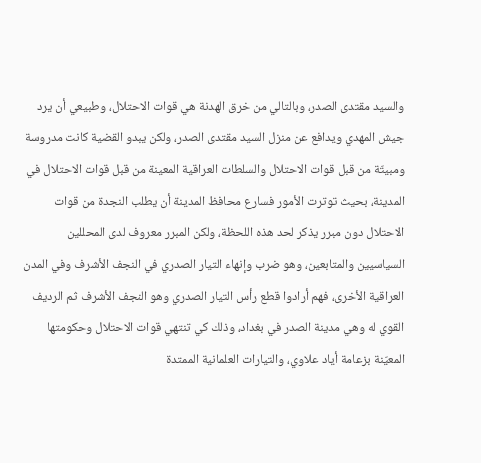والسيد مقتدى الصدر، وبالتالي من خرق الهدنة هي قوات الاحتلال، وطبيعي أن يرد جيش المهدي ويدافع عن منزل السيد مقتدى الصدر، ولكن يبدو القضية كانت مدروسة ومبيتّة من قبل قوات الاحتلال والسلطات العراقية المعينة من قبل قوات الاحتلال في المدينة، بحيث توترت الأمور فسارع محافظ المدينة أن يطلب النجدة من قوات الاحتلال دون مبرر يذكر لحد هذه اللحظة، ولكن المبرر معروف لدى المحللين السياسيين والمتابعين، وهو ضرب وإنهاء التيار الصدري في النجف الأشرف وفي المدن العراقية الأخرى، فهم أرادوا قطع رأس التيار الصدري وهو النجف الأشرف ثم الرديف القوي له وهي مدينة الصدر في بغداد، وذلك كي تنتهي قوات الاحتلال وحكومتها المعيّنة بزعامة أياد علاوي، والتيارات العلمانية الممتدة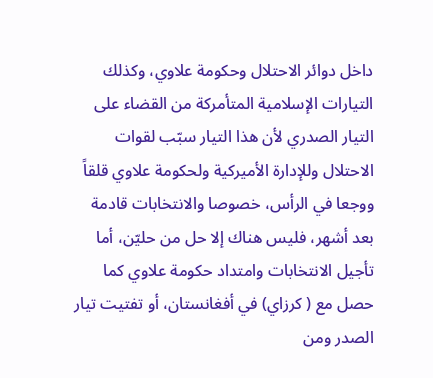داخل دوائر الاحتلال وحكومة علاوي، وكذلك التيارات الإسلامية المتأمركة من القضاء على التيار الصدري لأن هذا التيار سبّب لقوات الاحتلال وللإدارة الأميركية ولحكومة علاوي قلقاً ووجعا في الرأس، خصوصا والانتخابات قادمة بعد أشهر، فليس هناك إلا حل من حليّن، أما تأجيل الانتخابات وامتداد حكومة علاوي كما حصل مع ( كرزاي) في أفغانستان، أو تفتيت تيار الصدر ومن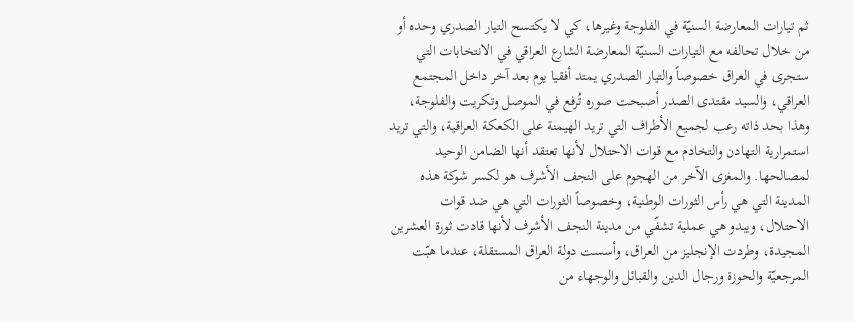ثم تيارات المعارضة السنيّة في الفلوجة وغيرها، كي لا يكتسح التيار الصدري وحده أو من خلال تحالفه مع التيارات السنيّة المعارضة الشارع العراقي في الانتخابات التي ستجرى في العراق خصوصاً والتيار الصدري يمتد أفقيا يوم بعد آخر داخل المجتمع العراقي، والسيد مقتدى الصدر أصبحت صوره تُرفع في الموصل وتكريت والفلوجة، وهذا بحد ذاته رعب لجميع الأطراف التي تريد الهيمنة على الكعكة العراقية، والتي تريد استمرارية التهادن والتخادم مع قوات الاحتلال لأنها تعتقد أنها الضامن الوحيد لمصالحها. والمغزى الآخر من الهجوم على النجف الأشرف هو لكسر شوكة هذه المدينة التي هي رأس الثورات الوطنية، وخصوصاً الثورات التي هي ضد قوات الاحتلال، ويبدو هي عملية تشفّي من مدينة النجف الأشرف لأنها قادت ثورة العشرين المجيدة، وطردت الإنجليز من العراق، وأسست دولة العراق المستقلة، عندما هبّت المرجعيّة والحوزة ورجال الدين والقبائل والوجهاء من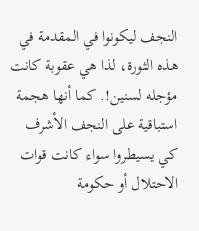النجف ليكونوا في المقدمة في هذه الثورة، لذا هي عقوبة كانت مؤجله لسنين!. كما أنها هجمة استباقية على النجف الأشرف كي يسيطروا سواء كانت قوات الاحتلال أو حكومة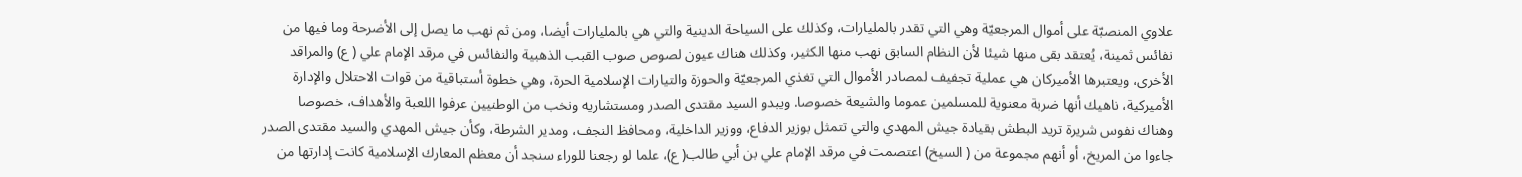علاوي المنصبّة على أموال المرجعيّة وهي التي تقدر بالمليارات، وكذلك على السياحة الدينية والتي هي بالمليارات أيضا، ومن ثم نهب ما يصل إلى الأضرحة وما فيها من نفائس ثمينة، يُعتقد بقى منها شيئا لأن النظام السابق نهب منها الكثير، وكذلك هناك عيون لصوص صوب القبب الذهبية والنفائس في مرقد الإمام علي ( ع) والمراقد الأخرى، ويعتبرها الأميركان هي عملية تجفيف لمصادر الأموال التي تغذي المرجعيّة والحوزة والتيارات الإسلامية الحرة، وهي خطوة أستباقية من قوات الاحتلال والإدارة الأميركية، ناهيك أنها ضربة معنوية للمسلمين عموما والشيعة خصوصا. ويبدو السيد مقتدى الصدر ومستشاريه ونخب من الوطنيين عرفوا اللعبة والأهداف، خصوصا وهناك نفوس شريرة تريد البطش بقيادة جيش المهدي والتي تتمثل بوزير الدفاع، ووزير الداخلية، ومحافظ النجف، ومدير الشرطة، وكأن جيش المهدي والسيد مقتدى الصدر جاءوا من المريخ، أو أنهم مجموعة من ( السيخ) اعتصمت في مرقد الإمام علي بن أبي طالب( ع)، علما لو رجعنا للوراء سنجد أن معظم المعارك الإسلامية كانت إدارتها من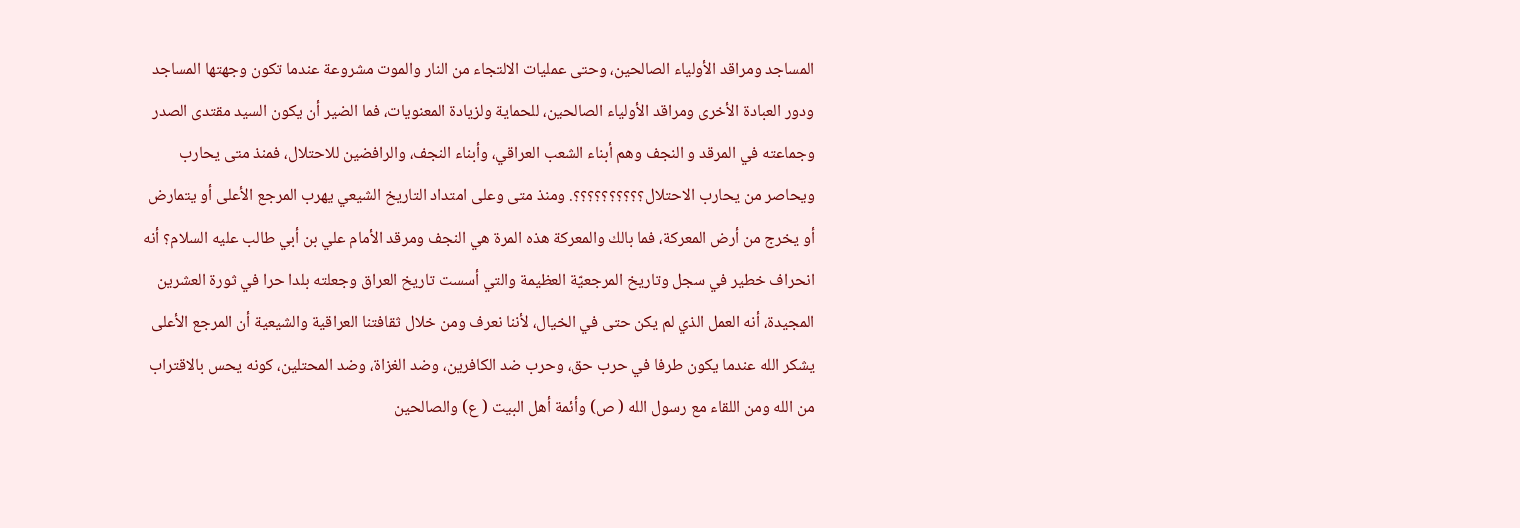المساجد ومراقد الأولياء الصالحين، وحتى عمليات الالتجاء من النار والموت مشروعة عندما تكون وجهتها المساجد ودور العبادة الأخرى ومراقد الأولياء الصالحين، للحماية ولزيادة المعنويات، فما الضير أن يكون السيد مقتدى الصدر وجماعته في المرقد و النجف وهم أبناء الشعب العراقي، وأبناء النجف، والرافضين للاحتلال، فمنذ متى يحارب ويحاصر من يحارب الاحتلال؟؟؟؟؟؟؟؟؟؟. ومنذ متى وعلى امتداد التاريخ الشيعي يهرب المرجع الأعلى أو يتمارض أو يخرج من أرض المعركة، فما بالك والمعركة هذه المرة هي النجف ومرقد الأمام علي بن أبي طالب عليه السلام؟ أنه انحراف خطير في سجل وتاريخ المرجعيّة العظيمة والتي أسست تاريخ العراق وجعلته بلدا حرا في ثورة العشرين المجيدة، أنه العمل الذي لم يكن حتى في الخيال، لأننا نعرف ومن خلال ثقافتنا العراقية والشيعية أن المرجع الأعلى يشكر الله عندما يكون طرفا في حرب حق، وحرب ضد الكافرين، وضد الغزاة، وضد المحتلين، كونه يحس بالاقتراب من الله ومن اللقاء مع رسول الله ( ص) وأئمة أهل البيت ( ع) والصالحين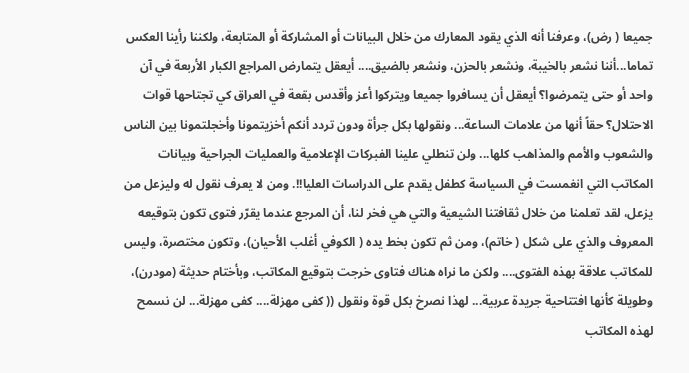جميعا ( رض)، وعرفنا أنه الذي يقود المعارك من خلال البيانات أو المشاركة أو المتابعة، ولكننا رأينا العكس تماما...أننا نشعر بالخيبة، ونشعر بالحزن، ونشعر بالضيق.... أيعقل يتمارض المراجع الكبار الأربعة في آن واحد أو حتى يتمرضوا؟ أيعقل أن يسافروا جميعا ويتركوا أعز وأقدس بقعة في العراق كي تجتاحها قوات الاحتلال؟ حقاً أنها من علامات الساعة... ونقولها بكل جرأة ودون تردد أنكم أخزيتمونا وأخجلتمونا بين الناس والشعوب والأمم والمذاهب كلها... ولن تنطلي علينا الفبركات الإعلامية والعمليات الجراحية وبيانات المكاتب التي انغمست في السياسة كطفل يقدم على الدراسات العليا!!. ومن لا يعرف نقول له وليزعل من يزعل، لقد تعلمنا من خلال ثقافتنا الشيعية والتي هي فخر لنا، أن المرجع عندما يقرّر فتوى تكون بتوقيعه المعروف والذي على شكل ( خاتم)، ومن ثم تكون بخط يده ( الكوفي أغلب الأحيان)، وتكون مختصرة، وليس للمكاتب علاقة بهذه الفتوى.... ولكن ما نراه هناك فتاوى خرجت بتوقيع المكاتب، وبأختام حديثة (مودرن)، وطويلة كأنها افتتاحية جريدة عربية... لهذا نصرخ بكل قوة ونقول (( كفى مهزلة.... كفى مهزلة... لن نسمح لهذه المكاتب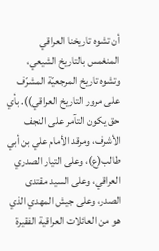أن تشوه تاريخنا العراقي المنغمس بالتاريخ الشيعي، وتشوه تاريخ المرجعيّة المشرّف على مرور التاريخ العراقي)). بأي حق يكون التآمر على النجف الأشرف، ومرقد الأمام علي بن أبي طالب(ع)، وعلى التيار الصدري العراقي، وعلى السيد مقتدى الصدر، وعلى جيش المهدي الذي هو من العائلات العراقية الفقيرة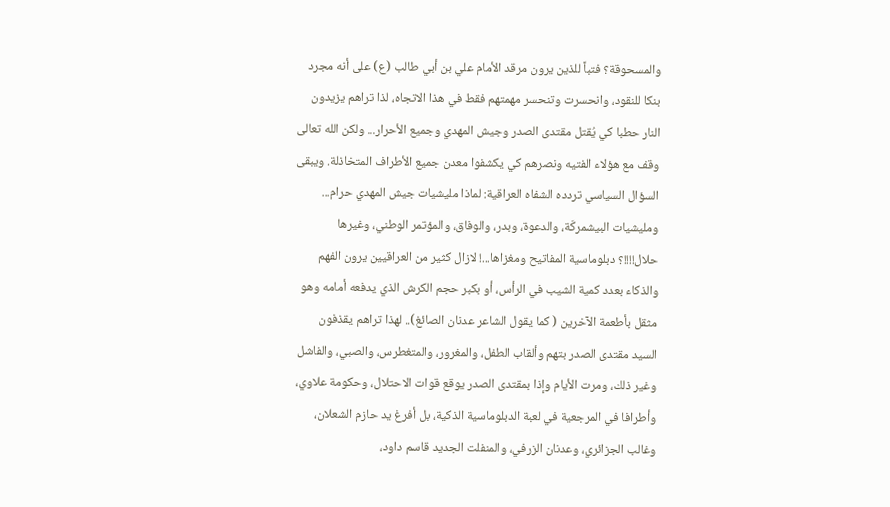والمسحوقة؟ فتباً للذين يرون مرقد الأمام علي بن أبي طالب (ع) على أنه مجرد بنكا للنقود، وانحسرت وتنحسر مهمتهم فقط في هذا الاتجاه، لذا تراهم يزيدون النار حطبا كي يُقتل مقتدى الصدر وجيش المهدي وجميع الأحرار... ولكن الله تعالى وقف مع هؤلاء الفتيه ونصرهم كي يكشفوا معدن جميع الأطراف المتخاذلة. ويبقى السؤال السياسي تردده الشفاه العراقية: لماذا مليشيات جيش المهدي حرام... ومليشيات البيشمركَة، والدعوة، وبدر، والوفاق، والمؤتمر الوطني، وغيرها حلال!!!!؟ دبلوماسية المفاتيح ومغزاها...! لازال كثير من العراقيين يرون الفهم والذكاء بعدد كمية الشيب في الرأس، أو بكبر حجم الكرش الذي يدفعه أمامه وهو مثقل بأطعمة الآخرين ( كما يقول الشاعر عدنان الصائغ).. لهذا تراهم يقذفون السيد مقتدى الصدر بتهم وألقاب الطفل، والمغرور، والمتغطرس، والصبي، والفاشل وغير ذلك، ومرت الأيام وإذا بمقتدى الصدر يوقع قوات الاحتلال، وحكومة علاوي، وأطرافا في المرجعية في لعبة الدبلوماسية الذكية، بل أفرغ يد حازم الشعلان، وغالب الجزائري، وعدنان الزرفي، والمنفلت الجديد قاسم داود،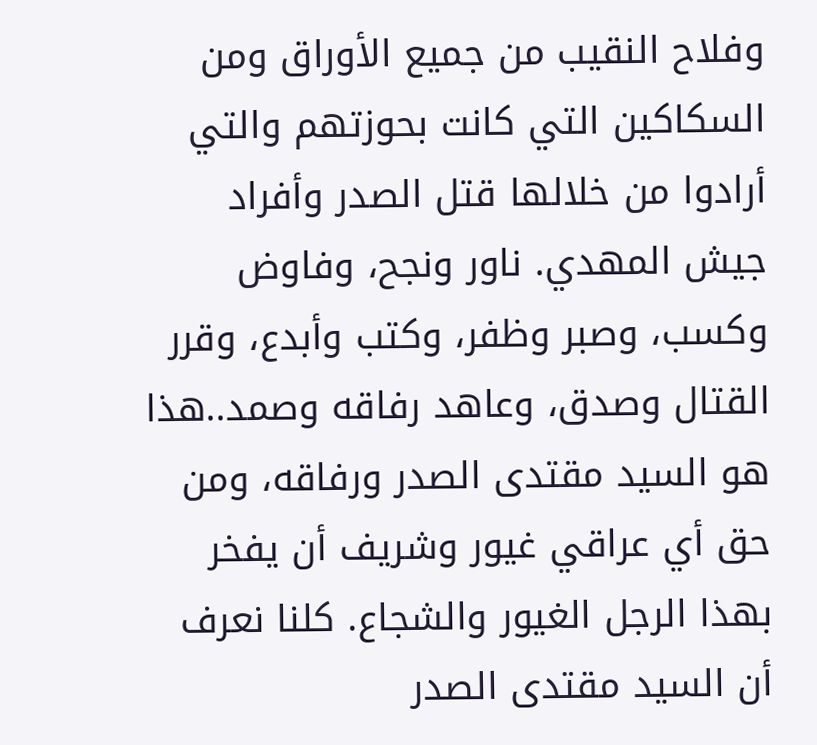وفلاح النقيب من جميع الأوراق ومن السكاكين التي كانت بحوزتهم والتي أرادوا من خلالها قتل الصدر وأفراد جيش المهدي. ناور ونجح، وفاوض وكسب، وصبر وظفر، وكتب وأبدع، وقرر القتال وصدق، وعاهد رفاقه وصمد..هذا هو السيد مقتدى الصدر ورفاقه، ومن حق أي عراقي غيور وشريف أن يفخر بهذا الرجل الغيور والشجاع. كلنا نعرف أن السيد مقتدى الصدر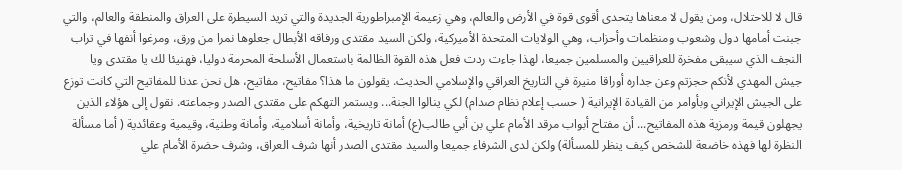قال لا للاحتلال، ومن يقول لا معناها يتحدى أقوى قوة في الأرض والعالم، وهي زعيمة الإمبراطورية الجديدة والتي تريد السيطرة على العراق والمنطقة والعالم، والتي جبنت أمامها دول وشعوب ومنظمات وأحزاب، وهي الولايات المتحدة الأميركية، ولكن السيد مقتدى ورفاقه الأبطال جعلوها نمرا من ورق، ومرغوا أنفها في تراب النجف الذي سيبقى مفخرة للعراقيين والمسلمين جميعا، لهذا جاءت ردت فعل هذه القوة الظالمة باستعمال الأسلحة المحرمة دوليا، فهنيئا لك يا مقتدى ويا جيش المهدي لأنكم حجزتم وعن جداره أوراقا منيرة في التاريخ العراقي والإسلامي الحديث. يقولون ما هذا؟ مفاتيح، مفاتيح، هل نحن عدنا للمفاتيح التي كانت توزع على الجيش الإيراني وبأوامر من القيادة الإيرانية ( حسب إعلام نظام صدام) لكي ينالوا الجنة... ويستمر التهكم على مقتدى الصدر وجماعته. نقول إلى هؤلاء الذين يجهلون قيمة ورمزية هذه المفاتيح... أن مفتاح أبواب مرقد الأمام علي بن أبي طالب(ع) أمانة تاريخية، وأمانة أسلامية، وأمانة وطنية، وقيمية وعقائدية ( أما مسألة النظرة لها فهذه خاضعة للشخص كيف ينظر للمسألة) ولكن لدى الشرفاء جميعا والسيد مقتدى الصدر أنها شرف العراق، وشرف حضرة الأمام علي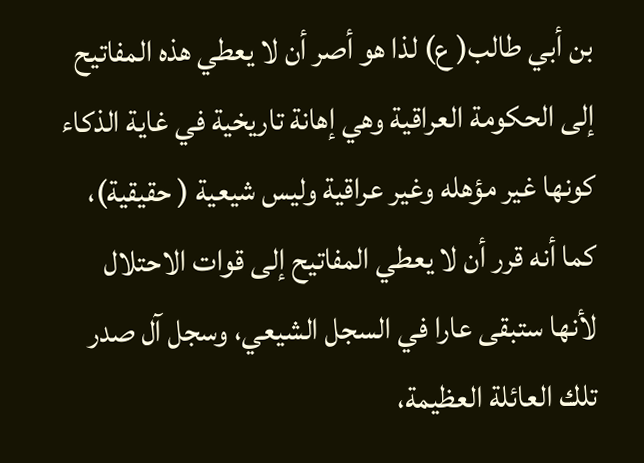بن أبي طالب( ع) لذا هو أصر أن لا يعطي هذه المفاتيح إلى الحكومة العراقية وهي إهانة تاريخية في غاية الذكاء كونها غير مؤهله وغير عراقية وليس شيعية ( حقيقية)، كما أنه قرر أن لا يعطي المفاتيح إلى قوات الاحتلال لأنها ستبقى عارا في السجل الشيعي، وسجل آل صدر تلك العائلة العظيمة،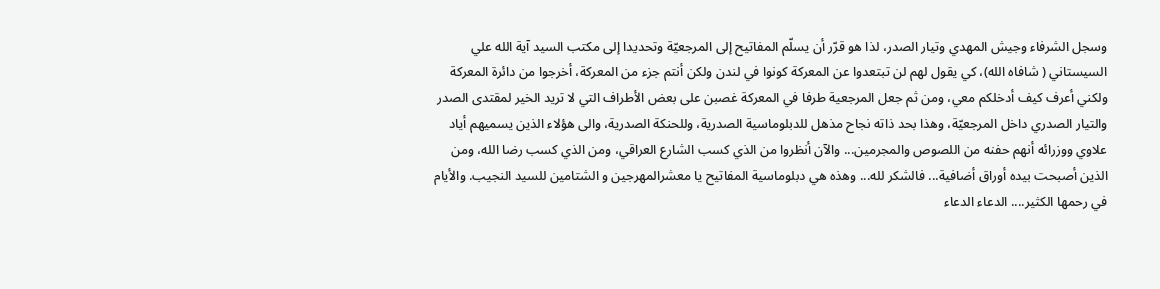وسجل الشرفاء وجيش المهدي وتيار الصدر، لذا هو قرّر أن يسلّم المفاتيح إلى المرجعيّة وتحديدا إلى مكتب السيد آية الله علي السيستاني ( شافاه الله)، كي يقول لهم لن تبتعدوا عن المعركة كونوا في لندن ولكن أنتم جزء من المعركة، أخرجوا من دائرة المعركة ولكني أعرف كيف أدخلكم معي، ومن ثم جعل المرجعية طرفا في المعركة غصبن على بعض الأطراف التي لا تريد الخير لمقتدى الصدر والتيار الصدري داخل المرجعيّة، وهذا بحد ذاته نجاح مذهل للدبلوماسية الصدرية، وللحنكة الصدرية، والى هؤلاء الذين يسميهم أياد علاوي ووزرائه أنهم حفنه من اللصوص والمجرمين... والآن أنظروا من الذي كسب الشارع العراقي، ومن الذي كسب رضا الله، ومن الذين أصبحت بيده أوراق أضافية... فالشكر لله... وهذه هي دبلوماسية المفاتيح يا معشرالمهرجين و الشتامين للسيد النجيب. والأيام في رحمها الكثير.... الدعاء الدعاء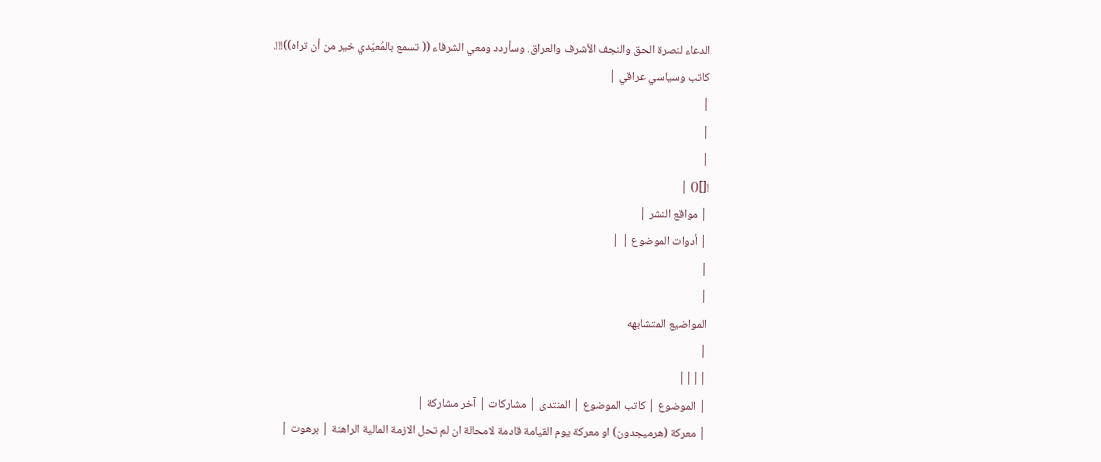الدعاء لنصرة الحق والنجف الأشرف والعراق. وسأردد ومعي الشرفاء (( تسمع بالمُعيّدي خير من أن تراه))!!!. كاتب وسياسي عراقي |
|
|
|
![]() |
| مواقع النشر |
| أدوات الموضوع | |
|
|
المواضيع المتشابهه
|
||||
| الموضوع | كاتب الموضوع | المنتدى | مشاركات | آخر مشاركة |
| معركة (هرميجدون) او معركة يوم القيامة قادمة لامحالة ان لم تحل الازمة المالية الراهنة | برهوت |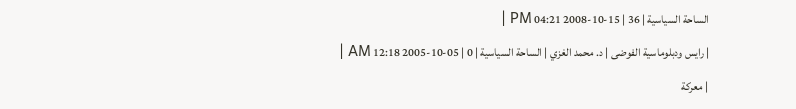الساحة السياسية | 36 | 15-10-2008 04:21 PM |
| رايس ودبلوماسية الفوضى | د. محمد الغزي | الساحة السياسية | 0 | 05-10-2005 12:18 AM |
| معركة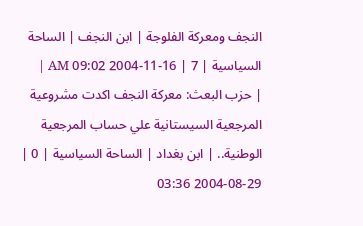النجف ومعركة الفلوجة | ابن النجف | الساحة السياسية | 7 | 16-11-2004 09:02 AM |
| حزب البعث: معركة النجف اكدت مشروعية المرجعية السيستانية علي حساب المرجعية الوطنية.. | ابن بغداد | الساحة السياسية | 0 | 29-08-2004 03:36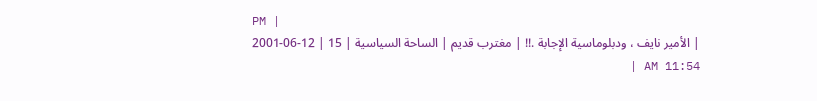PM |
| الأمير نايف ، ودبلوماسية الإجابة .!! | مغترب قديم | الساحة السياسية | 15 | 12-06-2001 11:54 AM |